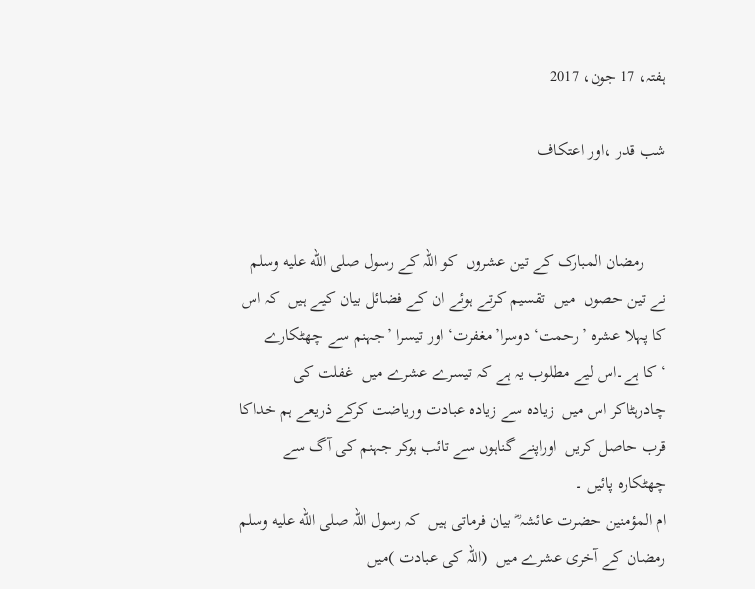ہفتہ، 17 جون، 2017

شب قدر ،اور اعتکاف


     رمضان المبارک کے تین عشروں  کو اللہ کے رسول صلى الله عليه وسلم نے تین حصوں  میں  تقسیم کرتے ہوئے ان کے فضائل بیان کیے ہیں  کہ اس کا پہلا عشرہ ’رحمت‘دوسرا’مغفرت‘ اور تیسرا ’جہنم سے چھٹکارے ‘کا ہے۔اس لیے مطلوب یہ ہے کہ تیسرے عشرے میں  غفلت کی چادرہٹاکر اس میں  زیادہ سے زیادہ عبادت وریاضت کرکے ذریعے ہم خداکا قرب حاصل کریں  اوراپنے گناہوں سے تائب ہوکر جہنم کی آگ سے چھٹکارہ پائیں ۔
ام المؤمنین حضرت عائشہ ؓ بیان فرماتی ہیں  کہ رسول اللہ صلى الله عليه وسلم رمضان کے آخری عشرے میں  (اللہ کی عبادت )میں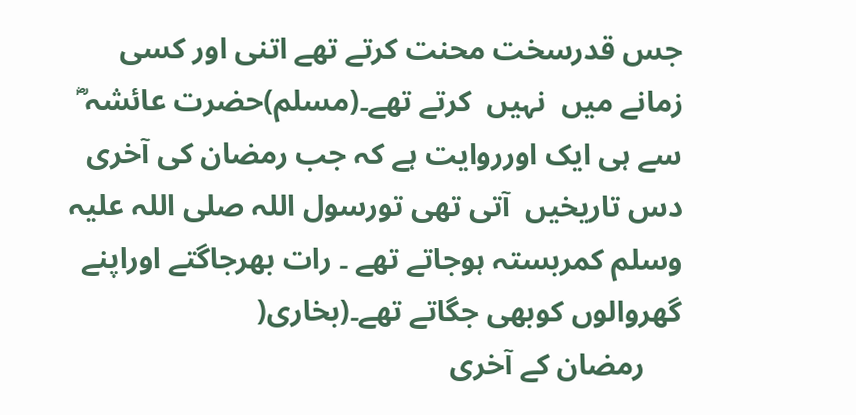جس قدرسخت محنت کرتے تھے اتنی اور کسی زمانے میں  نہیں  کرتے تھے۔(مسلم)حضرت عائشہ ؓ سے ہی ایک اورروایت ہے کہ جب رمضان کی آخری دس تاریخیں  آتی تھی تورسول اللہ صلی اللہ علیہ وسلم کمربستہ ہوجاتے تھے ۔ رات بھرجاگتے اوراپنے گھروالوں کوبھی جگاتے تھے۔(بخاری(
     رمضان کے آخری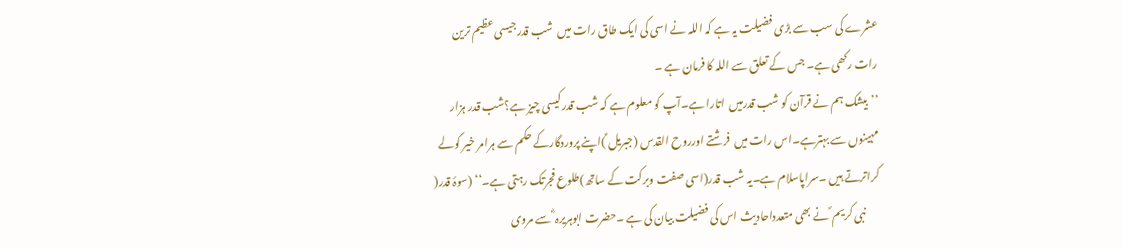عشرے کی سب سے بڑی فضیلت یہ ہے کہ اللہ نے اسی کی ایک طاق رات میں  شب قدرجیسی عظیم ترین رات رکھی ہے۔ جس کے تعلق سے اللہ کا فرمان ہے ۔
’’بیشک ہم نے قرآن کو شب قدرمیں  اتارا ہے۔آپ کو معلوم ہے کہ شب قدرکیسی چیز ہے؟شب قدر ہزار مہینوں سے بہترہے۔اس رات میں  فرشتے اورروح القدس (جبریل ؑ)اپنے پروردگارکے حکم سے ہرامر خیر کولے کراترتے ہیں ۔سراپاسلام ہے۔یہ شب قدر(اسی صفت وبرکت کے ساتھ)طلوع فجرتک رہتی ہے۔‘‘ (سوۂ قدر(
      نبی کریم ؐ نے بھی متعدداحادیث اس کی فضیلت بیان کی ہے ۔حضرت ابوہریرہ ؓ سے مروی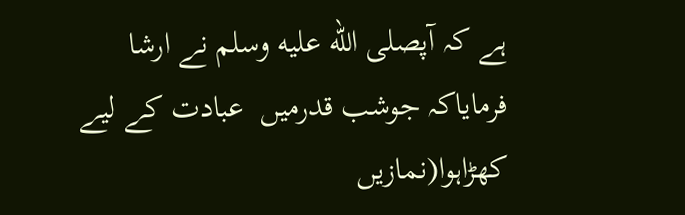ہے کہ آپصلى الله عليه وسلم نے ارشا فرمایاکہ جوشب قدرمیں  عبادت کے لیے کھڑاہوا(نمازیں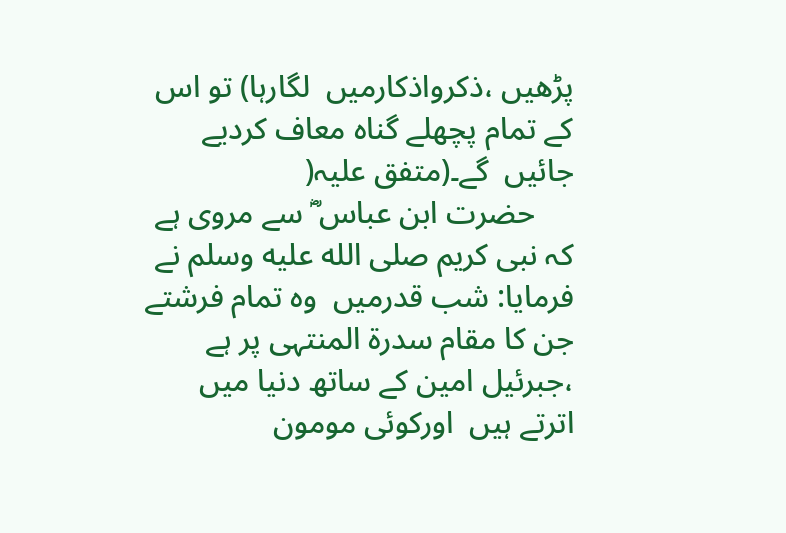پڑھیں ،ذکرواذکارمیں  لگارہا) تو اس کے تمام پچھلے گناہ معاف کردیے جائیں  گے۔(متفق علیہ(
     حضرت ابن عباس ؓ سے مروی ہے کہ نبی کریم صلى الله عليه وسلم نے فرمایا: شب قدرمیں  وہ تمام فرشتے جن کا مقام سدرۃ المنتہی پر ہے ،جبرئیل امین کے ساتھ دنیا میں  اترتے ہیں  اورکوئی مومون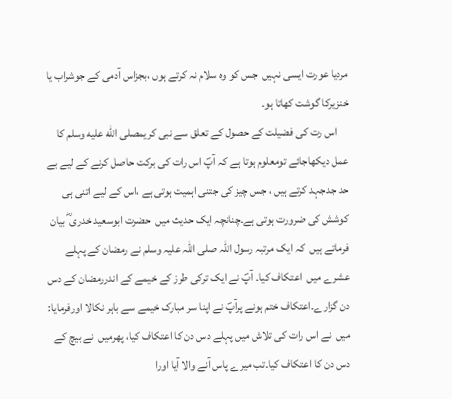مردیا عورت ایسی نہیں  جس کو وہ سلام نہ کرتے ہوں ،بجزاس آدمی کے جوشراب یا خنزیرکا گوشت کھاتا ہو۔
     اس رت کی فضیلت کے حصول کے تعلق سے نبی کریمصلى الله عليه وسلم کا عمل دیکھاجائے تومعلوم ہوتا ہے کہ آپؐ اس رات کی برکت حاصل کرنے کے لیے بے حد جدجہد کرتے ہیں ، جس چیز کی جتنی اہمیت ہوتی ہے ،اس کے لیے اتنی ہی کوشش کی ضرورت ہوتی ہے۔چنانچہ ایک حدیث میں  حضرت ابوسعید خدری ؓ بیان فرماتے ہیں  کہ ایک مرتبہ رسول اللہ صلی اللہ علیہ وسلم نے رمضان کے پہلے عشرے میں  اعتکاف کیا۔ آپؐ نے ایک ترکی طرز کے خیمے کے اندررمضان کے دس دن گزارے۔اعتکاف ختم ہونے پرآپؐ نے اپنا سر مبارک خیمے سے باہر نکالا اورفرمایا: میں  نے اس رات کی تلاش میں پہلے دس دن کا اعتکاف کیا، پھرمیں  نے بیچ کے دس دن کا اعتکاف کیا۔تب میرے پاس آنے والا آیا اورا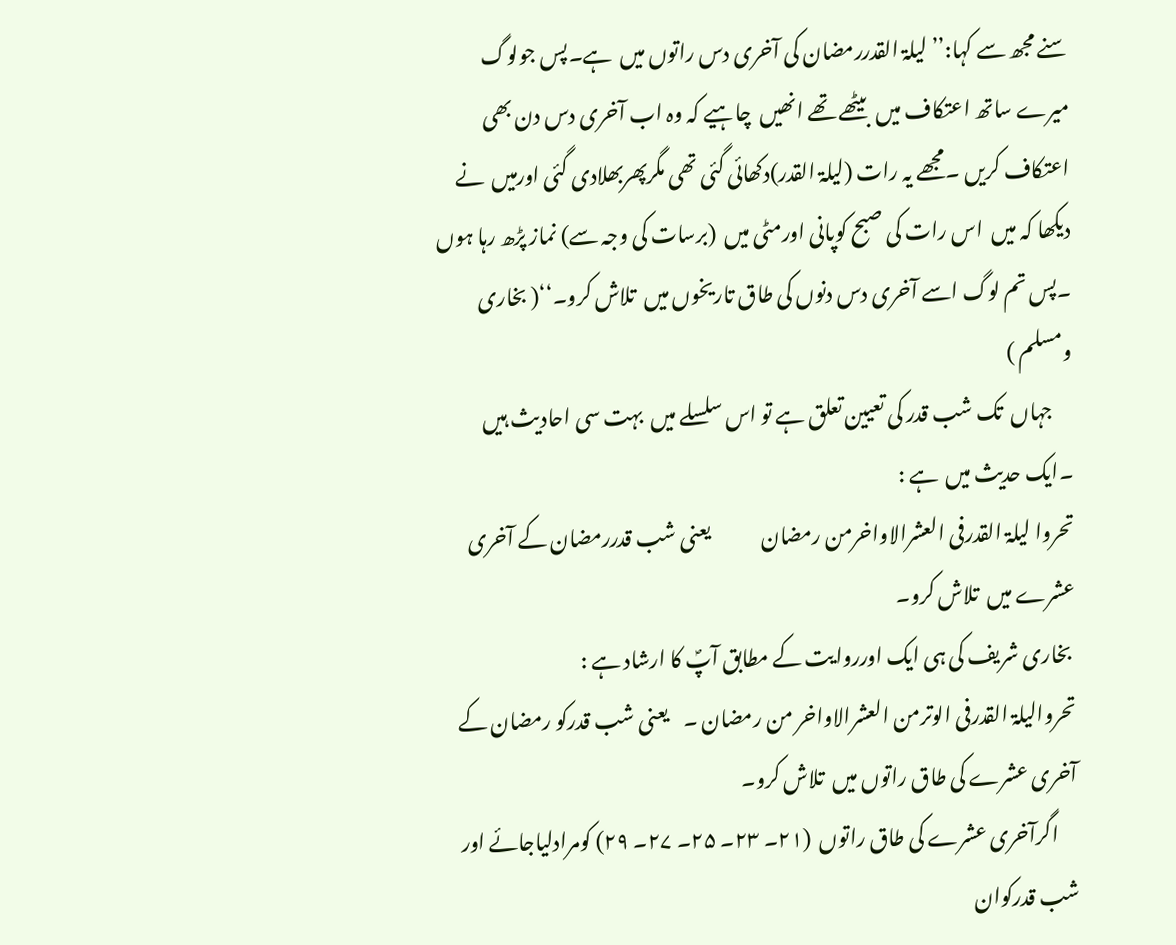سنے مجھ سے کہا:’’ لیلۃ القدررمضان کی آخری دس راتوں میں  ہے۔پس جولوگ میرے ساتھ اعتکاف میں  بیٹھے تھے انھیں  چاہیے کہ وہ اب آخری دس دن بھی اعتکاف کریں ۔مجھے یہ رات (لیلۃ القدر)دکھائی گئی تھی مگرپھربھلادی گئی اورمیں  نے دیکھا کہ میں  اس رات کی صبح کوپانی اورمٹی میں  (برسات کی وجہ سے) نماز پڑھ رہا ہوں ۔پس تم لوگ اسے آخری دس دنوں کی طاق تاریخوں میں  تلاش کرو۔‘‘( بخاری ومسلم )
     جہاں  تک شب قدر کی تعیین تعلق ہے تو اس سلسلے میں  بہت سی احادیث ہیں ۔ایک حدیث میں  ہے :
تحروا لیلۃ القدرفی العشرالاواخرمن رمضان             یعنی شب قدررمضان کے آخری عشرے میں  تلاش کرو۔
 بخاری شریف کی ہی ایک اورروایت کے مطابق آپؐ کا ارشاد ہے :
تحروالیلۃ القدرفی الوترمن العشرالاواخر من رمضان ۔    یعنی شب قدرکو رمضان کے آخری عشرے کی طاق راتوں میں  تلاش کرو۔
     اگرآخری عشرے کی طاق راتوں  (۲۱۔ ۲۳۔ ۲۵۔ ۲۷۔ ۲۹) کومرادلیاجائے اور شب قدرکوان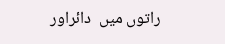راتوں میں  دائراور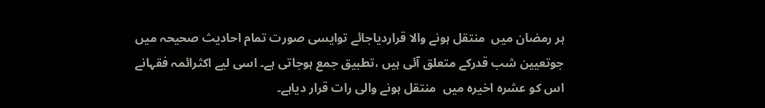ہر رمضان میں  منتقل ہونے والا قراردیاجائے توایسی صورت تمام احادیث صحیحہ میں جوتعیین شب قدرکے متعلق آئی ہیں ،تطبیق جمع ہوجاتی ہے۔ اسی لیے اکثرائمہ فقہانے اس کو عشرہ اخیرہ میں  منتقل ہونے والی رات قرار دیاہے۔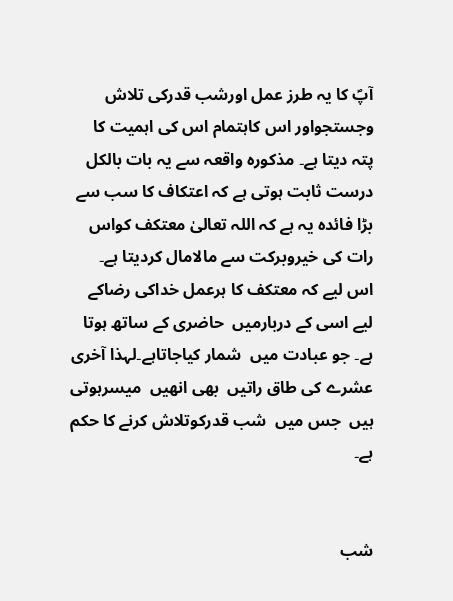آپؐ کا یہ طرز عمل اورشب قدرکی تلاش وجستجواور اس کاہتمام اس کی اہمیت کا پتہ دیتا ہے۔ مذکورہ واقعہ سے یہ بات بالکل درست ثابت ہوتی ہے کہ اعتکاف کا سب سے بڑا فائدہ یہ ہے کہ اللہ تعالیٰ معتکف کواس رات کی خیروبرکت سے مالامال کردیتا ہے۔ اس لیے کہ معتکف کا ہرعمل خداکی رضاکے لیے اسی کے دربارمیں  حاضری کے ساتھ ہوتا ہے۔ جو عبادت میں  شمار کیاجاتاہے۔لہذا آخری عشرے کی طاق راتیں  بھی انھیں  میسرہوتی ہیں  جس میں  شب قدرکوتلاش کرنے کا حکم ہے۔


شب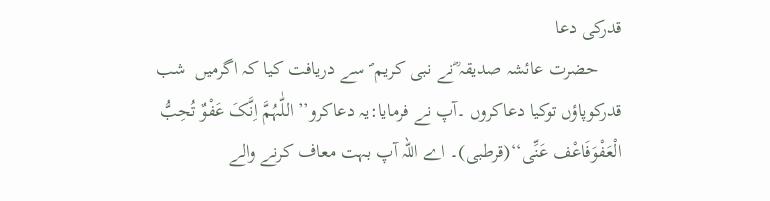قدرکی دعا
     حضرت عائشہ صدیقہ ؓنے نبی کریم ؐ سے دریافت کیا کہ اگرمیں  شب قدرکوپاؤں توکیا دعاکروں ۔آپ نے فرمایا:یہ دعاکرو’’اللّٰہُمَّ اِنَّکَ عَفْوٌ تُحِبُّ الْعَفْوَفَاعْف عَنِّی‘‘(قرطبی)۔ اے اللہ آپ بہت معاف کرنے والے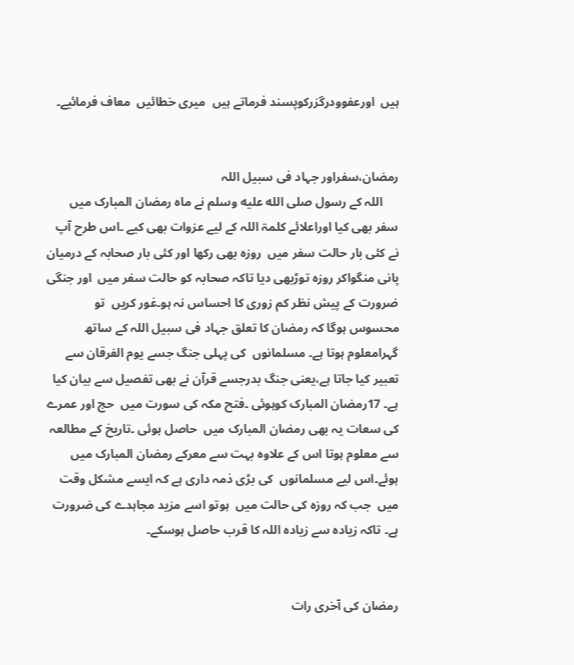ہیں  اورعفوودرگزرکوپسند فرماتے ہیں  میری خطائیں  معاف فرمائیے۔


رمضان،سفراور جہاد فی سبیل اللہ
     اللہ کے رسول صلى الله عليه وسلم نے ماہ رمضان المبارک میں  سفر بھی کیا اوراعلائے کلمۃ اللہ کے لیے عزوات بھی کیے ۔اس طرح آپ نے کئی بار حالت سفر میں  روزہ بھی رکھا اور کئی بار صحابہ کے درمیان پانی منگواکر روزہ توڑبھی دیا تاکہ صحابہ کو حالت سفر میں  اور جنگی ضرورت کے پیش نظر کم زوری کا احساس نہ ہو۔غور کریں  تو محسوس ہوگا کہ رمضان کا تعلق جہاد فی سبیل اللہ کے ساتھ گہرامعلوم ہوتا ہے۔ مسلمانوں  کی پہلی جنگ جسے یوم الفرقان سے تعبیر کیا جاتا ہے،یعنی جنگ بدرجسے قرآن نے بھی تفصیل سے بیان کیا ہے۔ 17رمضان المبارک کوہوئی ۔فتح مکہ کی سورت میں  حج اور عمرے کی سعات یہ بھی رمضان المبارک میں  حاصل ہوئی ۔تاریخ کے مطالعہ سے معلوم ہوتا اس کے علاوہ بہت سے معرکے رمضان المبارک میں  ہوئے۔اس لیے مسلمانوں  کی بڑی ذمہ داری ہے کہ ایسے مشکل وقت میں  جب کہ روزہ کی حالت میں  ہوتو اسے مزید مجاہدے کی ضرورت ہے۔ تاکہ زیادہ سے زیادہ اللہ کا قرب حاصل ہوسکے۔


رمضان کی آخری رات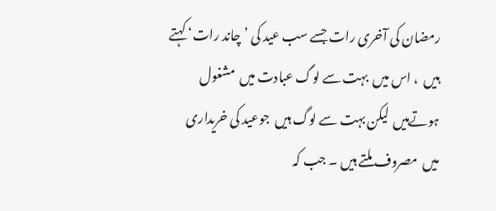رمضان کی آخری رات جسے سب عید کی ’چاند رات‘ کہتے ہیں  ، اس میں  بہت سے لوگ عبادت میں  مشغول ہوتےہیں  لیکن بہت سے لوگ ہیں  جوعید کی خریداری میں  مصروف ملتے ہیں ۔ جب کہ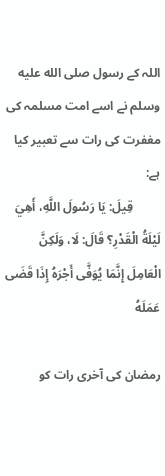اللہ کے رسول صلى الله عليه وسلم نے اسے امت مسلمہ کی مغفرت کی رات سے تعبیر کیا ہے:
         قِيلَ: يَا رَسُولَ اللَّهِ، أَهِيَ لَيْلَةُ الْقَدْرِ؟ قَالَ: لَا، وَلَكِنَّ الْعَامِلَ إِنَّمَا يُوَفَّى أَجْرَهُ إِذَا قَضَى عَمَلَهُ

رمضان کی آخری رات کو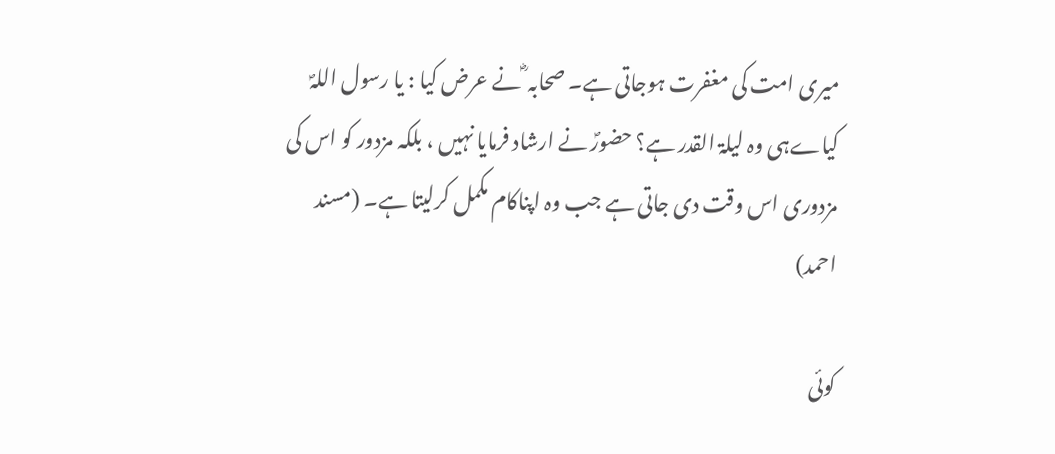میری امت کی مغفرت ہوجاتی ہے۔ صحابہ ؓ نے عرض کیا : یا رسول اللہؐ کیاےہی وہ لیلۃ القدر ہے؟ حضورؐ نے ارشاد فرمایا نہیں ، بلکہ مزدور کو اس کی مزدوری اس وقت دی جاتی ہے جب وہ اپناکام مکمل کرلیتا ہے۔ (مسند احمد)

کوئی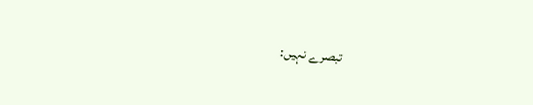تبصرے نہیں: